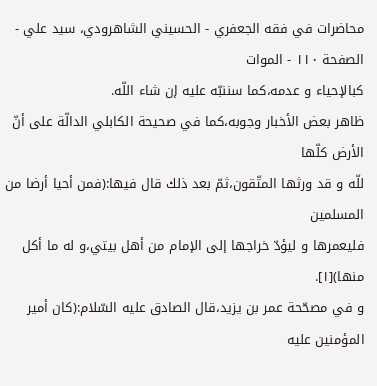محاضرات في فقه الجعفري - الحسيني الشاهرودي، سيد علي - الصفحة ١١٠ - الموات
كبالإحياء و عدمه،كما سننبّه عليه إن شاء اللّه.
ظاهر بعض الأخبار وجوبه،كما في صحيحة الكابلي الدالّة على أنّ الأرض كلّها
للّه و قد ورثها المتّقون،ثمّ بعد ذلك قال فيها:(فمن أحيا أرضا من المسلمين
فليعمرها و ليؤدّ خراجها إلى الإمام من أهل بيتي،و له ما أكل منها)[١].
و في مصحّحة عمر بن يزيد،قال الصادق عليه السّلام:(كان أمير المؤمنين عليه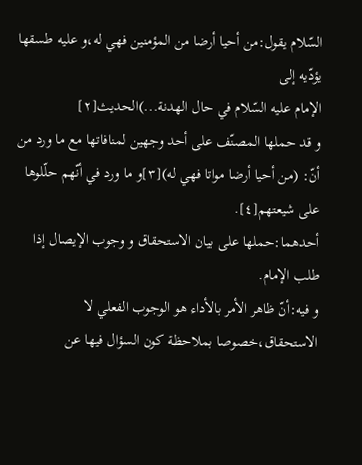السّلام يقول:من أحيا أرضا من المؤمنين فهي له،و عليه طسقها يؤدّيه إلى
الإمام عليه السّلام في حال الهدنة...)الحديث[٢]
و قد حملها المصنّف على أحد وجهين لمنافاتها مع ما ورد من أنّ: (من أحيا أرضا مواتا فهي له)[٣]و ما ورد في أنّهم حلّلوها على شيعتهم[٤].
أحدهما:حملها على بيان الاستحقاق و وجوب الإيصال إذا طلب الإمام.
و فيه:أنّ ظاهر الأمر بالأداء هو الوجوب الفعلي لا الاستحقاق،خصوصا بملاحظة كون السؤال فيها عن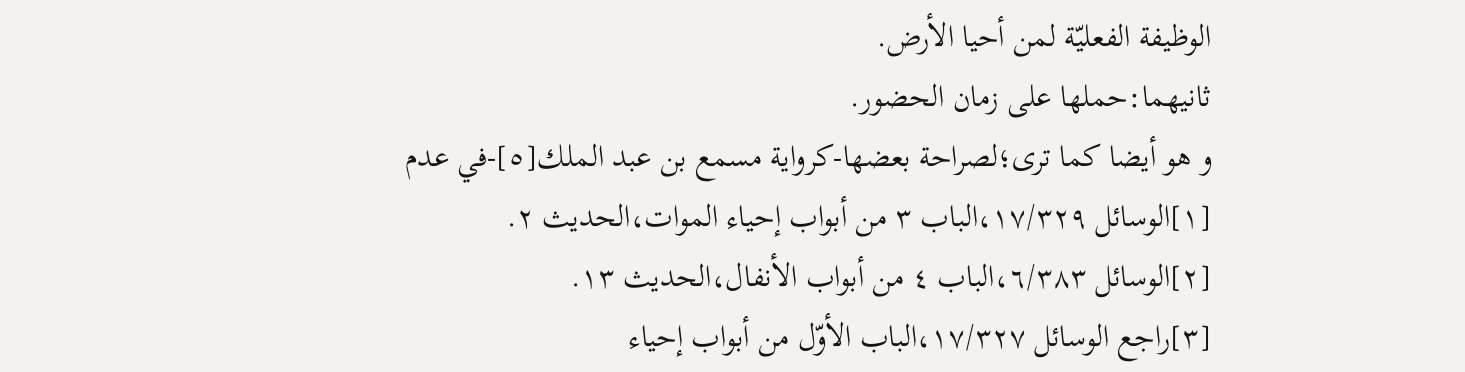الوظيفة الفعليّة لمن أحيا الأرض.
ثانيهما:حملها على زمان الحضور.
و هو أيضا كما ترى؛لصراحة بعضها-كرواية مسمع بن عبد الملك[٥]-في عدم
[١]الوسائل ١٧/٣٢٩،الباب ٣ من أبواب إحياء الموات،الحديث ٢.
[٢]الوسائل ٦/٣٨٣،الباب ٤ من أبواب الأنفال،الحديث ١٣.
[٣]راجع الوسائل ١٧/٣٢٧،الباب الأوّل من أبواب إحياء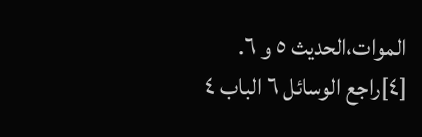الموات،الحديث ٥ و ٦.
[٤]راجع الوسائل ٦ الباب ٤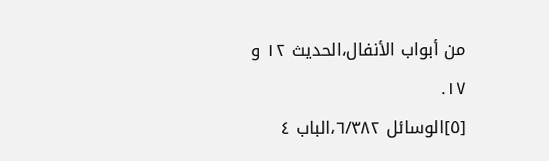من أبواب الأنفال،الحديث ١٢ و ١٧.
[٥]الوسائل ٦/٣٨٢،الباب ٤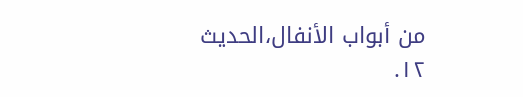من أبواب الأنفال،الحديث ١٢.